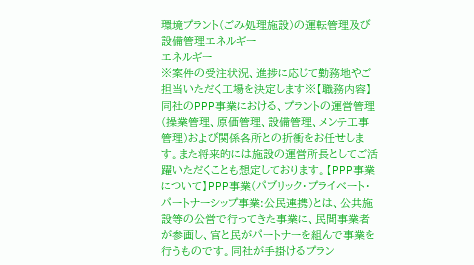環境プラント(ごみ処理施設)の運転管理及び設備管理エネルギー
エネルギー
※案件の受注状況、進捗に応じて勤務地やご担当いただく工場を決定します※【職務内容】同社のPPP事業における、プラントの運営管理(操業管理、原価管理、設備管理、メンテ工事管理)および関係各所との折衝をお任せします。また将来的には施設の運営所長としてご活躍いただくことも想定しております。【PPP事業について】PPP事業(パブリック・プライベート・パートナーシップ事業:公民連携)とは、公共施設等の公営で行ってきた事業に、民間事業者が参画し、官と民がパートナーを組んで事業を行うものです。同社が手掛けるプラン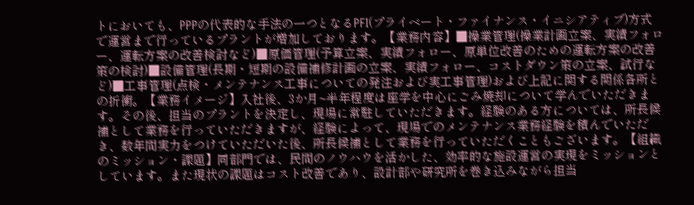トにおいても、PPPの代表的な手法の一つとなるPFI(プライベート・ファイナンス・イニシアティブ)方式で運営まで行っているプラントが増加しております。【業務内容】■操業管理(操業計画立案、実績フォロー、運転方案の改善検討など)■原価管理(予算立案、実績フォロー、原単位改善のための運転方案の改善策の検討)■設備管理(長期・短期の設備補修計画の立案、実績フォロー、コストダウン策の立案、試行など)■工事管理(点検・メンテナンス工事についての発注および実工事管理)および上記に関する関係各所との折衝。【業務イメージ】入社後、3か月~半年程度は座学を中心にごみ焼却について学んでいただきます。その後、担当のプラントを決定し、現場に常駐していただきます。経験のある方については、所長候補として業務を行っていただきますが、経験によって、現場でのメンテナンス業務経験を積んでいただき、数年間実力をつけていただいた後、所長候補として業務を行っていただくこともございます。【組織のミッション・課題】同部門では、民間のノウハウを活かした、効率的な施設運営の実現をミッションとしています。また現状の課題はコスト改善であり、設計部や研究所を巻き込みながら担当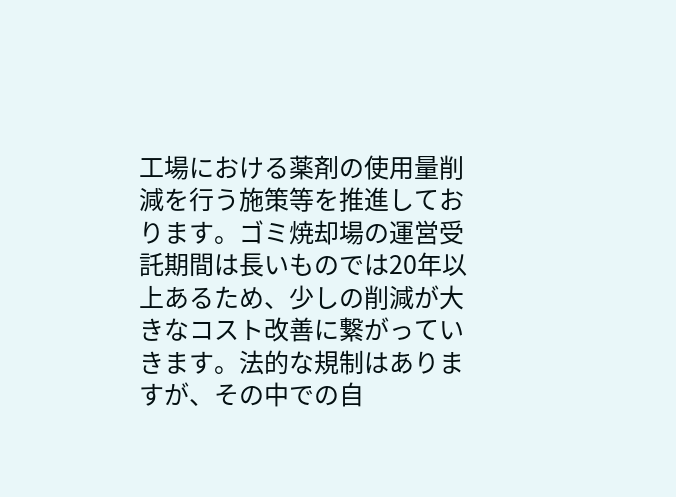工場における薬剤の使用量削減を行う施策等を推進しております。ゴミ焼却場の運営受託期間は長いものでは20年以上あるため、少しの削減が大きなコスト改善に繋がっていきます。法的な規制はありますが、その中での自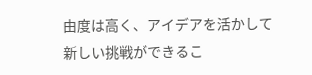由度は高く、アイデアを活かして新しい挑戦ができるこ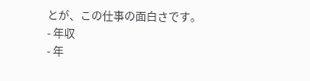とが、この仕事の面白さです。
- 年収
- 年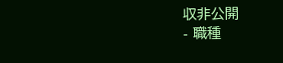収非公開
- 職種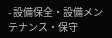- 設備保全・設備メンテナンス・保守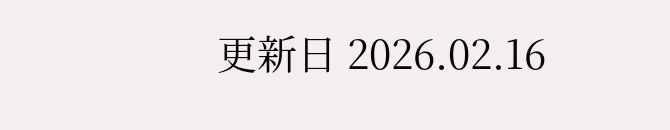更新日 2026.02.16